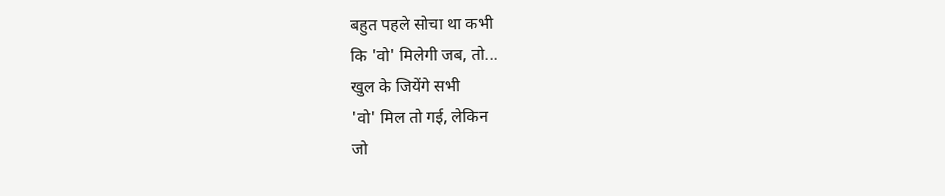बहुत पहले सोचा था कभी
कि 'वो' मिलेगी जब, तो...
खुल के जियेंगे सभी
'वो' मिल तो गई, लेकिन
जो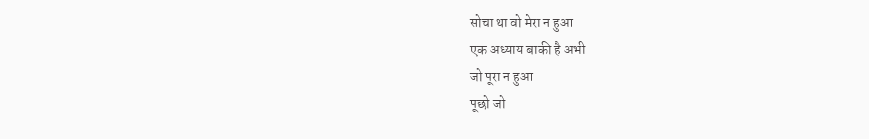सोचा था वो मेरा न हुआ
एक अध्याय बाकी है अभी
जो पूरा न हुआ
पूछो जो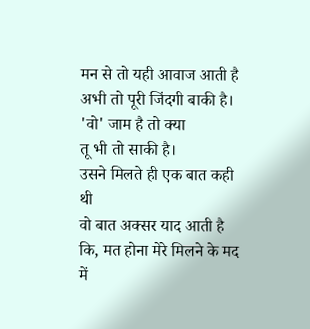मन से तो यही आवाज आती है
अभी तो पूरी जिंदगी बाकी है।
'वो' जाम है तो क्या
तू भी तो साकी है।
उसने मिलते ही एक बात कही थी
वो बात अक्सर याद आती है
कि, मत होना मेरे मिलने के मद में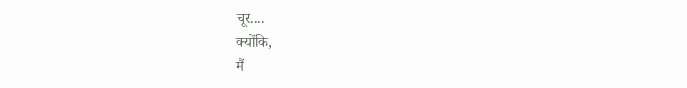चूर....
क्योंकि,
मैं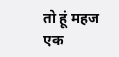तो हूं महज एक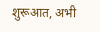शुरूआत, अभी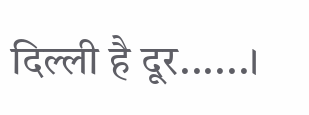दिल्ली है दूर......।